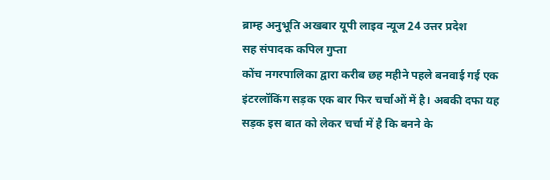ब्राम्ह अनुभूति अखबार यूपी लाइव न्यूज 24 उत्तर प्रदेश
सह संपादक कपिल गुप्ता
कोंच नगरपालिका द्वारा करीब छह महीने पहले बनवाई गई एक इंटरलॉकिंग सड़क एक बार फिर चर्चाओं में है। अबकी दफा यह सड़क इस बात को लेकर चर्चा में है कि बनने के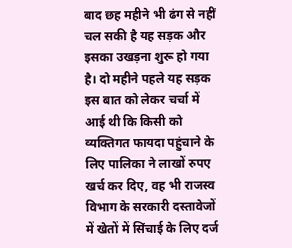बाद छह महीने भी ढंग से नहीं चल सकी है यह सड़क और इसका उखड़ना शुरू हो गया है। दो महीने पहले यह सड़क इस बात को लेकर चर्चा में आई थी कि किसी को व्यक्तिगत फायदा पहुंचाने के लिए पालिका ने लाखों रुपए खर्च कर दिए, वह भी राजस्व विभाग के सरकारी दस्तावेजों में खेतों में सिंचाई के लिए दर्ज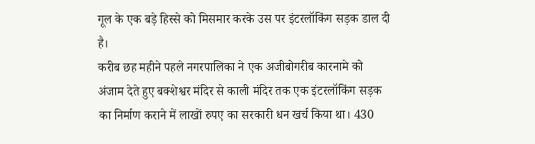गूल के एक बड़े हिस्से को मिसमार करके उस पर इंटरलॉकिंग सड़क डाल दी है।
करीब छह महीने पहले नगरपालिका ने एक अजीबोगरीब कारनामे को अंजाम देते हुए बक्शेश्वर मंदिर से काली मंदिर तक एक इंटरलॉकिंग सड़क का निर्माण कराने में लाखों रुपए का सरकारी धन खर्च किया था। 430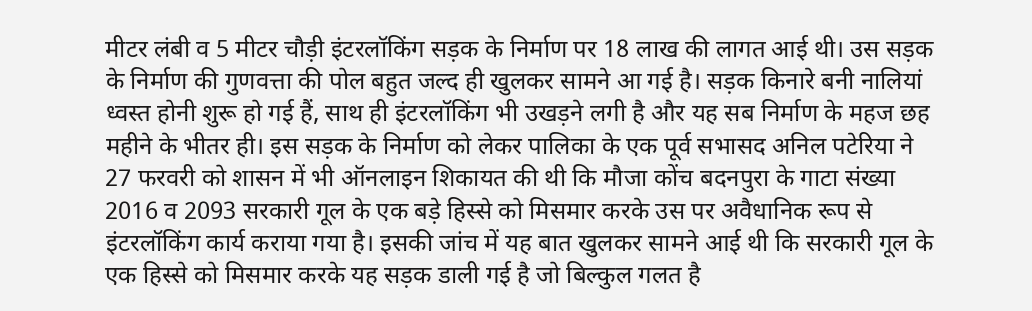मीटर लंबी व 5 मीटर चौड़ी इंटरलॉकिंग सड़क के निर्माण पर 18 लाख की लागत आई थी। उस सड़क के निर्माण की गुणवत्ता की पोल बहुत जल्द ही खुलकर सामने आ गई है। सड़क किनारे बनी नालियां ध्वस्त होनी शुरू हो गई हैं, साथ ही इंटरलॉकिंग भी उखड़ने लगी है और यह सब निर्माण के महज छह महीने के भीतर ही। इस सड़क के निर्माण को लेकर पालिका के एक पूर्व सभासद अनिल पटेरिया ने 27 फरवरी को शासन में भी ऑनलाइन शिकायत की थी कि मौजा कोंच बदनपुरा के गाटा संख्या 2016 व 2093 सरकारी गूल के एक बड़े हिस्से को मिसमार करके उस पर अवैधानिक रूप से इंटरलॉकिंग कार्य कराया गया है। इसकी जांच में यह बात खुलकर सामने आई थी कि सरकारी गूल के एक हिस्से को मिसमार करके यह सड़क डाली गई है जो बिल्कुल गलत है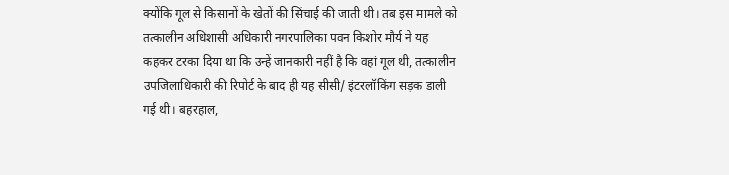क्योंकि गूल से किसानों के खेतों की सिंचाई की जाती थी। तब इस मामले को तत्कालीन अधिशासी अधिकारी नगरपालिका पवन किशोर मौर्य ने यह कहकर टरका दिया था कि उन्हें जानकारी नहीं है कि वहां गूल थी, तत्कालीन उपजिलाधिकारी की रिपोर्ट के बाद ही यह सीसी/ इंटरलॉकिंग सड़क डाली गई थी। बहरहाल,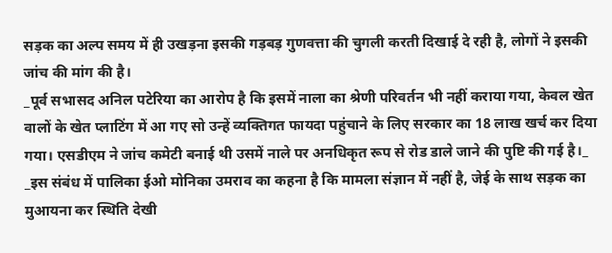सड़क का अल्प समय में ही उखड़ना इसकी गड़बड़ गुणवत्ता की चुगली करती दिखाई दे रही है, लोगों ने इसकी जांच की मांग की है।
_पूर्व सभासद अनिल पटेरिया का आरोप है कि इसमें नाला का श्रेणी परिवर्तन भी नहीं कराया गया, केवल खेत वालों के खेत प्लाटिंग में आ गए सो उन्हें व्यक्तिगत फायदा पहुंचाने के लिए सरकार का 18 लाख खर्च कर दिया गया। एसडीएम ने जांच कमेटी बनाई थी उसमें नाले पर अनधिकृत रूप से रोड डाले जाने की पुष्टि की गई है।_
_इस संबंध में पालिका ईओ मोनिका उमराव का कहना है कि मामला संज्ञान में नहीं है, जेई के साथ सड़क का मुआयना कर स्थिति देखी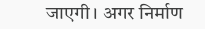जाएगी। अगर निर्माण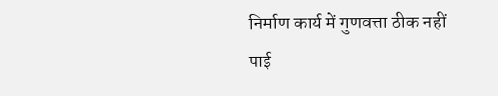निर्माण कार्य में गुणवत्ता ठीक नहीं पाई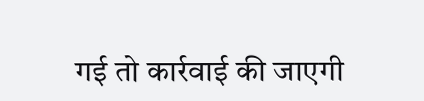गई तो कार्रवाई की जाएगी